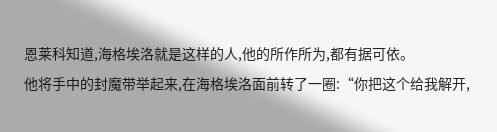恩莱科知道,海格埃洛就是这样的人,他的所作所为,都有据可依。
他将手中的封魔带举起来,在海格埃洛面前转了一圈:“你把这个给我解开,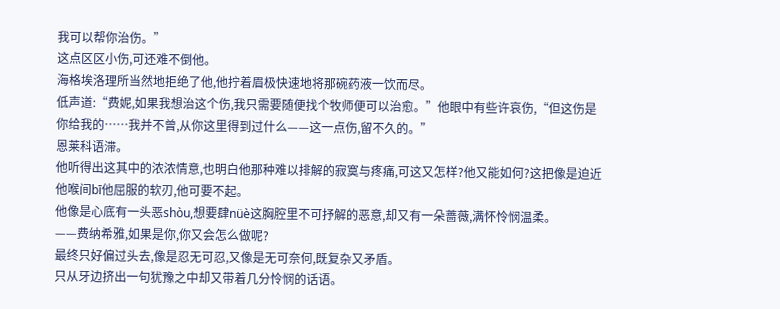我可以帮你治伤。”
这点区区小伤,可还难不倒他。
海格埃洛理所当然地拒绝了他,他拧着眉极快速地将那碗药液一饮而尽。
低声道:“费妮,如果我想治这个伤,我只需要随便找个牧师便可以治愈。”他眼中有些许哀伤,“但这伤是你给我的……我并不曾,从你这里得到过什么——这一点伤,留不久的。”
恩莱科语滞。
他听得出这其中的浓浓情意,也明白他那种难以排解的寂寞与疼痛,可这又怎样?他又能如何?这把像是迫近他喉间bī他屈服的软刃,他可要不起。
他像是心底有一头恶shòu,想要肆nüè这胸腔里不可抒解的恶意,却又有一朵蔷薇,满怀怜悯温柔。
——费纳希雅,如果是你,你又会怎么做呢?
最终只好偏过头去,像是忍无可忍,又像是无可奈何,既复杂又矛盾。
只从牙边挤出一句犹豫之中却又带着几分怜悯的话语。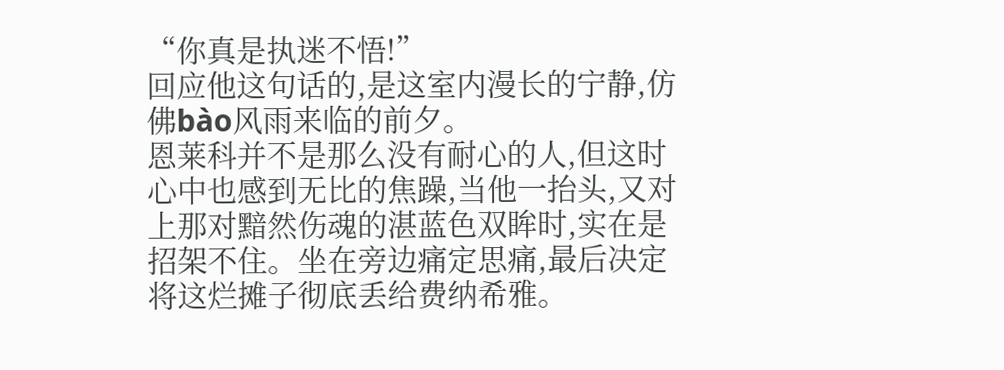“你真是执迷不悟!”
回应他这句话的,是这室内漫长的宁静,仿佛bào风雨来临的前夕。
恩莱科并不是那么没有耐心的人,但这时心中也感到无比的焦躁,当他一抬头,又对上那对黯然伤魂的湛蓝色双眸时,实在是招架不住。坐在旁边痛定思痛,最后决定将这烂摊子彻底丢给费纳希雅。